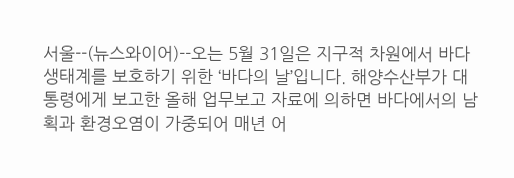서울--(뉴스와이어)--오는 5월 31일은 지구적 차원에서 바다생태계를 보호하기 위한 ‘바다의 날’입니다. 해양수산부가 대통령에게 보고한 올해 업무보고 자료에 의하면 바다에서의 남획과 환경오염이 가중되어 매년 어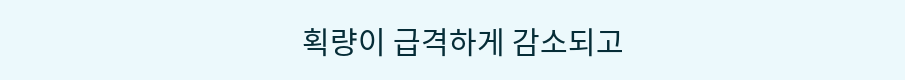획량이 급격하게 감소되고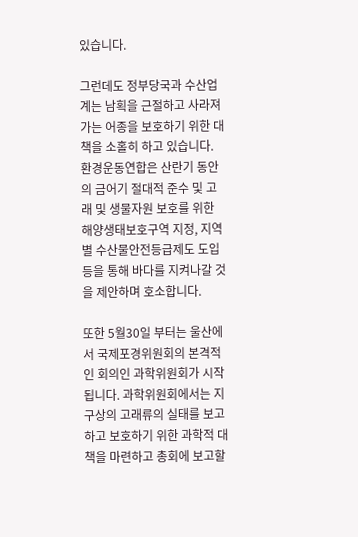있습니다.

그런데도 정부당국과 수산업계는 남획을 근절하고 사라져가는 어종을 보호하기 위한 대책을 소홀히 하고 있습니다. 환경운동연합은 산란기 동안의 금어기 절대적 준수 및 고래 및 생물자원 보호를 위한 해양생태보호구역 지정, 지역별 수산물안전등급제도 도입 등을 통해 바다를 지켜나갈 것을 제안하며 호소합니다.

또한 5월30일 부터는 울산에서 국제포경위원회의 본격적인 회의인 과학위원회가 시작됩니다. 과학위원회에서는 지구상의 고래류의 실태를 보고하고 보호하기 위한 과학적 대책을 마련하고 총회에 보고할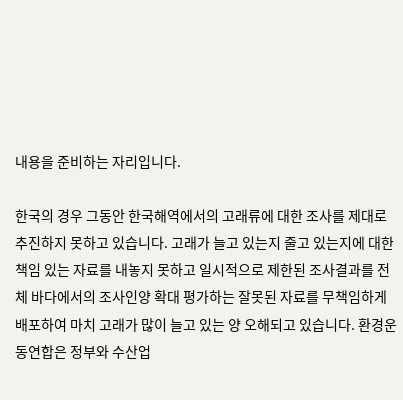내용을 준비하는 자리입니다.

한국의 경우 그동안 한국해역에서의 고래류에 대한 조사를 제대로 추진하지 못하고 있습니다. 고래가 늘고 있는지 줄고 있는지에 대한 책임 있는 자료를 내놓지 못하고 일시적으로 제한된 조사결과를 전체 바다에서의 조사인양 확대 평가하는 잘못된 자료를 무책임하게 배포하여 마치 고래가 많이 늘고 있는 양 오해되고 있습니다. 환경운동연합은 정부와 수산업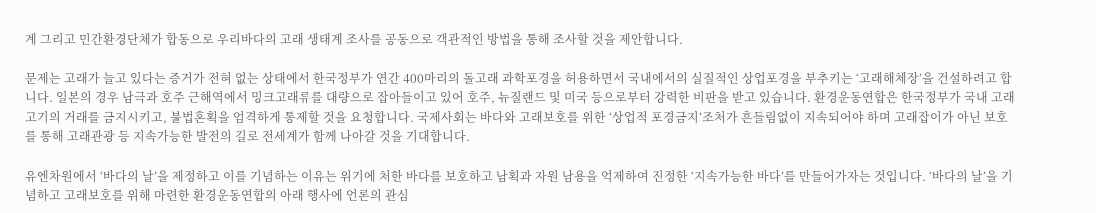계 그리고 민간환경단체가 합동으로 우리바다의 고래 생태계 조사를 공동으로 객관적인 방법을 통해 조사할 것을 제안합니다.

문제는 고래가 늘고 있다는 증거가 전혀 없는 상태에서 한국정부가 연간 400마리의 돌고래 과학포경을 허용하면서 국내에서의 실질적인 상업포경을 부추키는 ‘고래해체장’을 건설하려고 합니다. 일본의 경우 남극과 호주 근해역에서 밍크고래류를 대량으로 잡아들이고 있어 호주, 뉴질랜드 및 미국 등으로부터 강력한 비판을 받고 있습니다. 환경운동연합은 한국정부가 국내 고래고기의 거래를 금지시키고, 불법혼획을 엄격하게 통제할 것을 요청합니다. 국제사회는 바다와 고래보호를 위한 ‘상업적 포경금지’조처가 흔들림없이 지속되어야 하며 고래잡이가 아닌 보호를 통해 고래관광 등 지속가능한 발전의 길로 전세계가 함께 나아갈 것을 기대합니다.

유엔차원에서 ‘바다의 날’을 제정하고 이를 기념하는 이유는 위기에 처한 바다를 보호하고 남획과 자원 남용을 억제하여 진정한 ‘지속가능한 바다’를 만들어가자는 것입니다. ‘바다의 날’을 기념하고 고래보호를 위해 마련한 환경운동연합의 아래 행사에 언론의 관심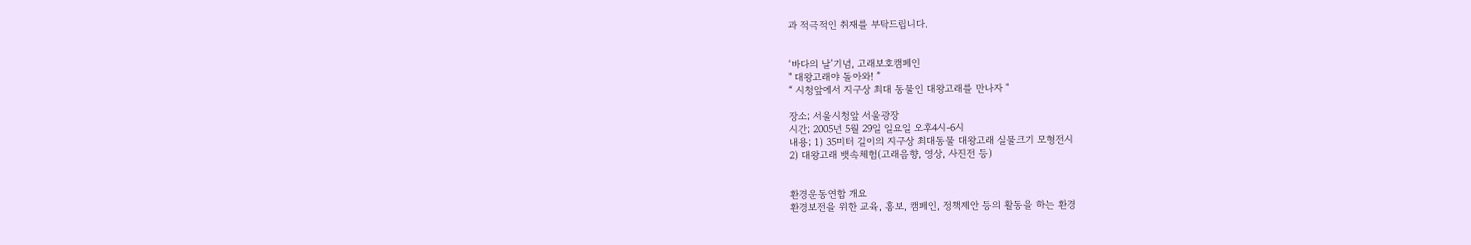과 적극적인 취재를 부탁드립니다.


‘바다의 날’기념, 고래보호캠페인
" 대왕고래야 돌아와! ”
“ 시청앞에서 지구상 최대 동물인 대왕고래를 만나자 "

장소; 서울시청앞 서울광장
시간; 2005년 5월 29일 일요일 오후4시-6시
내용; 1) 35미터 길이의 지구상 최대동물 대왕고래 실물크기 모형전시
2) 대왕고래 뱃속체험(고래음향, 영상, 사진전 등)


환경운동연합 개요
환경보전을 위한 교육, 홍보, 캠페인, 정책제안 등의 활동을 하는 환경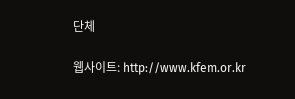단체

웹사이트: http://www.kfem.or.kr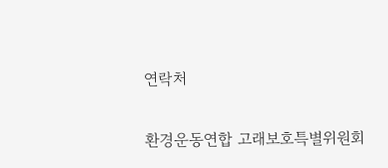연락처

환경운동연합 고래보호특별위원회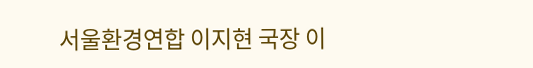서울환경연합 이지현 국장 이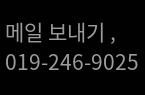메일 보내기 , 019-246-9025